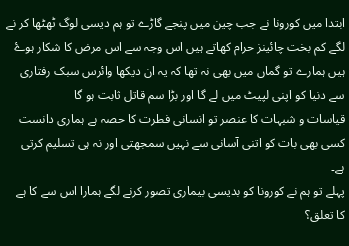ابتدا میں کورونا نے جب چین میں پنجے گاڑے تو ہم دیسی لوگ ٹھٹھا کر نے لگے کم بخت چائینز حرام کھاتے ہیں اس وجہ سے اس مرض کا شکار ہوۓ ہیں ہمارے تو گماں میں بھی نہ تھا کہ یہ ان دیکھا وائرس سبک رفتاری سے دنیا کو اپنی لپیٹ میں لے گا اور بڑا سم قاتل ثابت ہو گا
قیاسات و شبہات کا عنصر تو انسانی فطرت کا حصہ ہے ہماری دانست کسی بھی بات کو اتنی آسانی سے نہیں سمجھتی اور نہ ہی تسلیم کرتی ہے۔
پہلے تو ہم نے کورونا کو بدیسی بیماری تصور کرنے لگے ہمارا اس سے کا ہے کا تعلق؟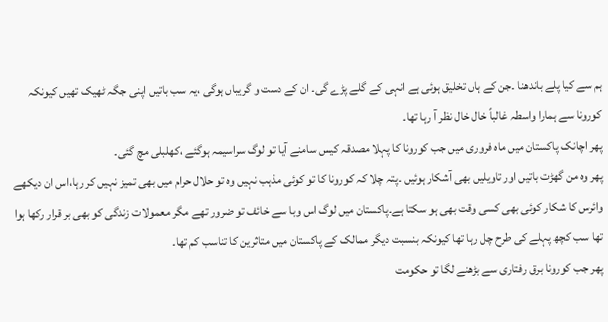ہم سے کیا پلے باندھنا ۔جن کے ہاں تخلیق ہوئی ہے انہی کے گلے پڑے گی۔ ان کے دست و گریباں ہوگی ،یہ سب باتیں اپنی جگہ ٹھیک تھیں کیونکہ کورونا سے ہمارا واسطہ غالباً خال خال نظر آ رہا تھا۔
پھر اچانک پاکستان میں ماہ فروری میں جب کورونا کا پہلا مصدقہ کیس سامنے آیا تو لوگ سراسیمہ ہوگئے ،کھلبلی مچ گئی۔
پھر وہ من گھڑت باتیں اور تاویلیں بھی آشکار ہوئیں ۔پتہ چلا کہ کورونا کا تو کوئی مذہب نہیں وہ تو حلال حرام میں بھی تمیز نہیں کر رہا،اس ان دیکھے وائرس کا شکار کوئی بھی کسی وقت بھی ہو سکتا ہے۔پاکستان میں لوگ اس وبا سے خائف تو ضرور تھے مگر معمولات زندگی کو بھی بر قرار رکھا ہوا تھا سب کچھ پہلے کی طرح چل رہا تھا کیونکہ بنسبت دیگر ممالک کے پاکستان میں متاثرین کا تناسب کم تھا۔
پھر جب کورونا برق رفتاری سے بڑھنے لگا تو حکومت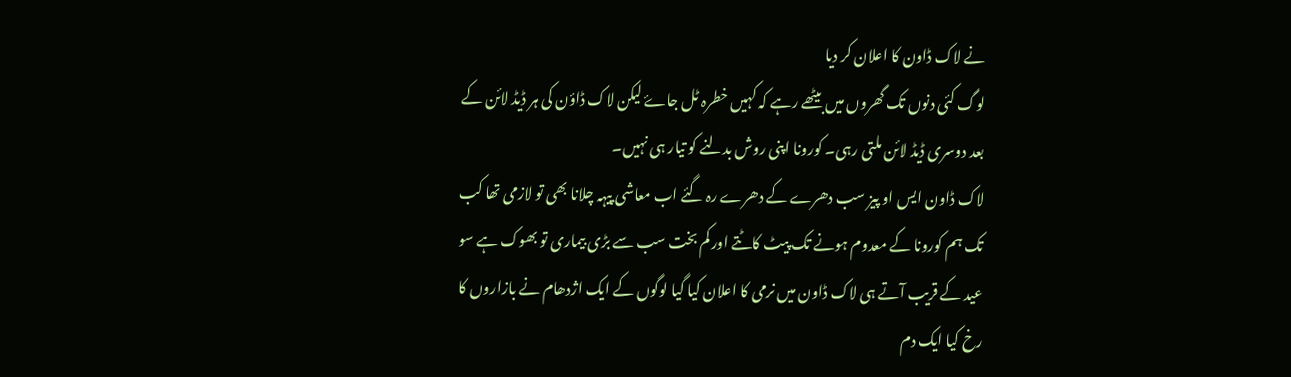نے لاک ڈاون کا اعلان کر دیا
لوگ کئی دنوں تک گھروں میں بیٹھے رہے کہ کہیں خطرہ ٹل جاۓ لیکن لاک ڈاؤن کی ہر ڈیڈ لائن کے بعد دوسری ڈیڈ لائن ملتی رہی۔ کورونا اپنی روش بدلنے کو تیار ہی نہیں۔
لاک ڈاون ایس او پیز سب دھرے کے دھرے رہ گئے اب معاشی پیہہ چلانا بھی تو لازمی تھا کب تک ہم کورونا کے معدوم ہونے تک پیٹ کاٹتے اور کم بخت سب سے بڑی بیماری تو بھوک ہے سو عید کے قریب آتے ہی لاک ڈاون میں نرمی کا اعلان کیا گیا لوگوں کے ایک اژدھام نے بازاروں کا رخ کیا ایک دم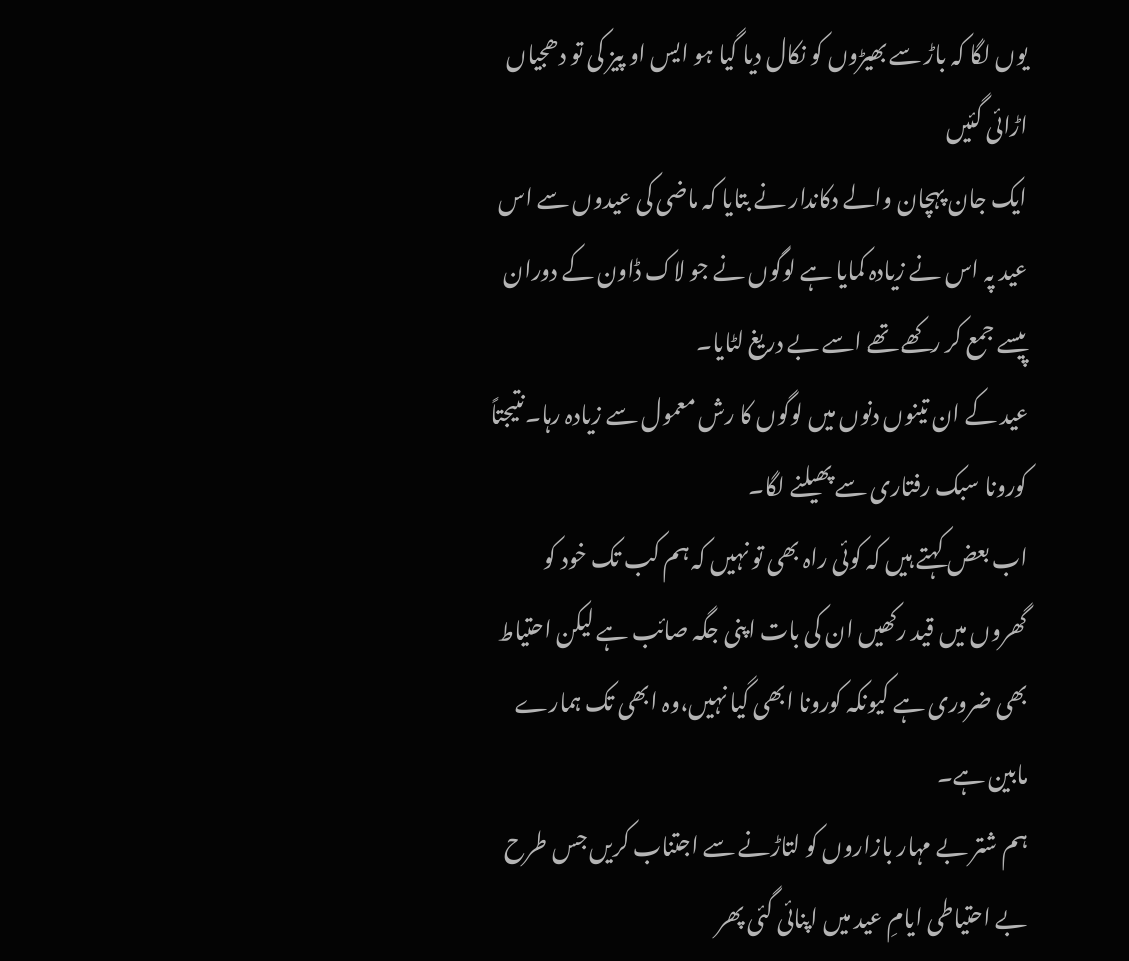یوں لگا کہ باڑ سے بھیڑوں کو نکال دیا گیا ہو ایس او پیز کی تو دھجیاں اڑائی گئیں
ایک جان پہچان والے دکاندار نے بتایا کہ ماضی کی عیدوں سے اس عید پہ اس نے زیادہ کمایا ہے لوگوں نے جو لاک ڈاون کے دوران پیسے جمع کر رکھے تھے اسے بے دریغ لٹایا۔
عید کے ان تینوں دنوں میں لوگوں کا رش معمول سے زیادہ رہا۔نتیجتاً کورونا سبک رفتاری سے پھیلنے لگا۔
اب بعض کہتے ہیں کہ کوئی راہ بھی تو نہیں کہ ہم کب تک خود کو گھروں میں قید رکھیں ان کی بات اپنی جگہ صائب ہے لیکن احتیاط بھی ضروری ہے کیونکہ کورونا ابھی گیا نہیں،وہ ابھی تک ہمارے مابین ہے۔
ہم شتر بے مہار بازاروں کو لتاڑنے سے اجتناب کریں جس طرح بے احتیاطی ایامِ عید میں اپنائی گئی پھر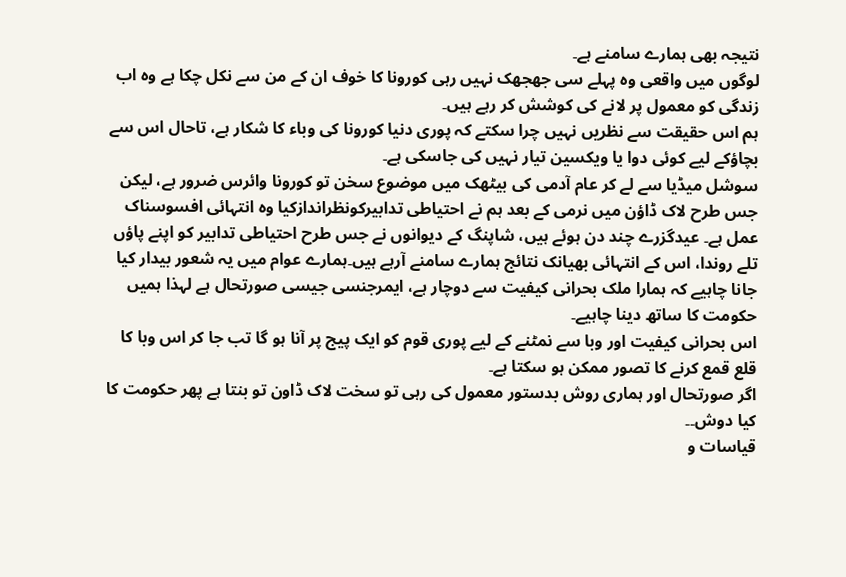نتیجہ بھی ہمارے سامنے ہے۔
لوگوں میں واقعی وہ پہلے سی جھجھک نہیں رہی کورونا کا خوف ان کے من سے نکل چکا ہے وہ اب زندگی کو معمول پر لانے کی کوشش کر رہے ہیں۔
ہم اس حقیقت سے نظریں نہیں چرا سکتے کہ پوری دنیا کورونا کی وباء کا شکار ہے، تاحال اس سے بچاؤکے لیے کوئی دوا یا ویکسین تیار نہیں کی جاسکی ہے۔
سوشل میڈیا سے لے کر عام آدمی کی بیٹھک میں موضوع سخن تو کورونا وائرس ضرور ہے، لیکن جس طرح لاک ڈاؤن میں نرمی کے بعد ہم نے احتیاطی تدابیرکونظراندازکیا وہ انتہائی افسوسناک عمل ہے۔ عیدگزرے چند دن ہوئے ہیں، شاپنگ کے دیوانوں نے جس طرح احتیاطی تدابیر کو اپنے پاؤں تلے روندا، اس کے انتہائی بھیانک نتائج ہمارے سامنے آرہے ہیں۔ہمارے عوام میں یہ شعور بیدار کیا جانا چاہیے کہ ہمارا ملک بحرانی کیفیت سے دوچار ہے، ایمرجنسی جیسی صورتحال ہے لہذا ہمیں حکومت کا ساتھ دینا چاہیے۔
اس بحرانی کیفیت اور وبا سے نمٹنے کے لیے پوری قوم کو ایک پیج پر آنا ہو گا تب جا کر اس وبا کا قلع قمع کرنے کا تصور ممکن ہو سکتا ہے۔
اگر صورتحال اور ہماری روش بدستور معمول کی رہی تو سخت لاک ڈاون تو بنتا ہے پھر حکومت کا کیا دوش۔۔
قیاسات و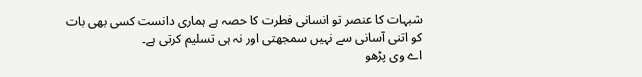شبہات کا عنصر تو انسانی فطرت کا حصہ ہے ہماری دانست کسی بھی بات کو اتنی آسانی سے نہیں سمجھتی اور نہ ہی تسلیم کرتی ہے۔
اے وی پڑھو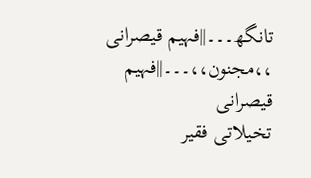تانگھ۔۔۔||فہیم قیصرانی
،،مجنون،،۔۔۔||فہیم قیصرانی
تخیلاتی فقیر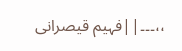،،۔۔۔||فہیم قیصرانی